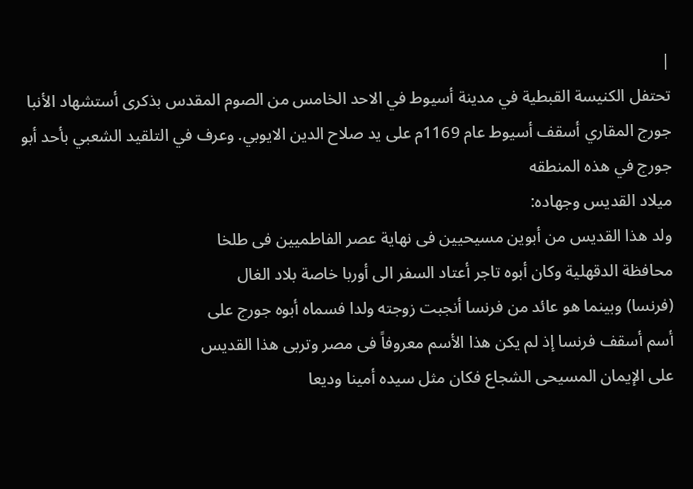|
تحتفل الكنيسة القبطية في مدينة أسيوط في الاحد الخامس من الصوم المقدس بذكرى أستشهاد الأنبا جورج المقاري أسقف أسيوط عام 1169م على يد صلاح الدين الايوبي. وعرف في التلقيد الشعبي بأحد أبو جورج في هذه المنطقه
ميلاد القديس وجهاده:
ولد هذا القديس من أبوين مسيحيين فى نهاية عصر الفاطميين فى طلخا
محافظة الدقهلية وكان أبوه تاجر أعتاد السفر الى أوربا خاصة بلاد الغال
(فرنسا) وبينما هو عائد من فرنسا أنجبت زوجته ولدا فسماه أبوه جورج على
أسم أسقف فرنسا إذ لم يكن هذا الأسم معروفاً فى مصر وتربى هذا القديس
على الإيمان المسيحى الشجاع فكان مثل سيده أمينا وديعا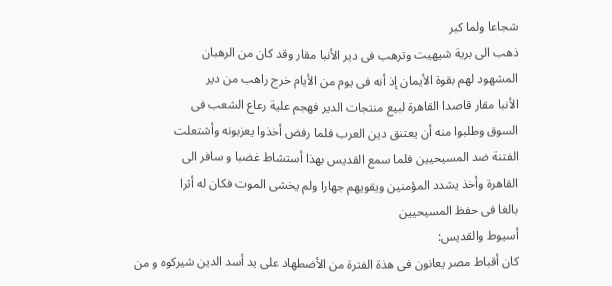شجاعا ولما كبر
ذهب الى برية شيهيت وترهب فى دير الأنبا مقار وقد كان من الرهبان
المشهود لهم بقوة الأيمان إذ أنه فى يوم من الأيام خرج راهب من دير
الأنبا مقار قاصدا القاهرة لبيع منتجات الدير فهجم علية رعاع الشعب فى
السوق وطلبوا منه أن يعتنق دين العرب فلما رفض أخذوا يعزبونه وأشتعلت
الفتنة ضد المسيحيين فلما سمع القديس بهذا أستشاط غضبا و سافر الى
القاهرة وأخذ يشدد المؤمنين ويقويهم جهارا ولم يخشى الموت فكان له أثرا
بالغا فى حفظ المسيحيين
أسيوط والقديس:
كان أقباط مصر يعانون فى هذة الفترة من الأضطهاد على يد أسد الدين شيركوه و من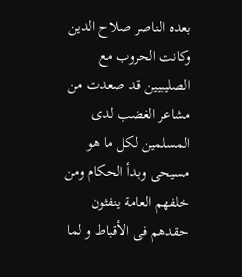بعده الناصر صلاح الدين وكانت الحروب مع الصليبيين قد صعدت من مشاعر الغضب لدى المسلمين لكل ما هو مسيحى وبدأ الحكام ومن خلفهم العامة ينفثون حقدهم فى الأقباط و لما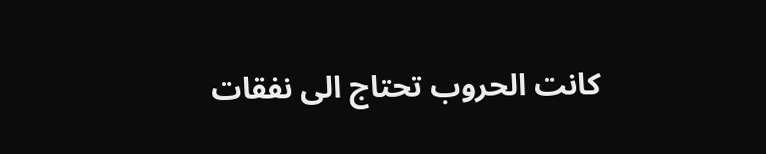كانت الحروب تحتاج الى نفقات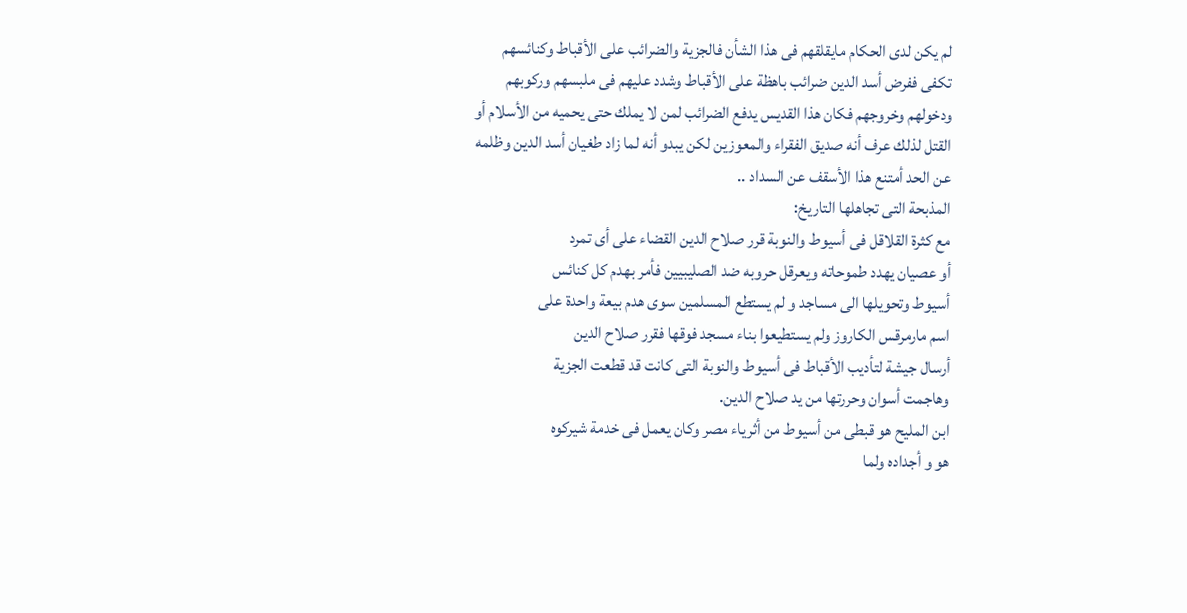لم يكن لدى الحكام مايقلقهم فى هذا الشأن فالجزية والضرائب على الأقباط وكنائسهم تكفى ففرض أسد الدين ضرائب باهظة على الأقباط وشدد عليهم فى ملبسهم وركوبهم ودخولهم وخروجهم فكان هذا القديس يدفع الضرائب لمن لا يملك حتى يحميه من الأسلام أو القتل لذلك عرف أنه صديق الفقراء والمعوزين لكن يبدو أنه لما زاد طغيان أسد الدين وظلمه عن الحد أمتنع هذا الأسقف عن السداد ..
المذبحة التى تجاهلها التاريخ:
مع كثرة القلاقل فى أسيوط والنوبة قرر صلاح الدين القضاء على أى تمرد
أو عصيان يهدد طموحاته ويعرقل حروبه ضد الصليبيين فأمر بهدم كل كنائس
أسيوط وتحويلها الى مساجد و لم يستطع المسلمين سوى هدم بيعة واحدة على
اسم مارمرقس الكاروز ولم يستطيعوا بناء مسجد فوقها فقرر صلاح الدين
أرسال جيشة لتأديب الأقباط فى أسيوط والنوبة التى كانت قد قطعت الجزية
وهاجمت أسوان وحررتها من يد صلاح الدين.
ابن المليح هو قبطى من أسيوط من أثرياء مصر وكان يعمل فى خدمة شيركوه
هو و أجداده ولما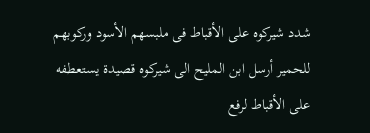شدد شيركوه على الأقباط فى ملبسهم الأسود وركوبهم
للحمير أرسل ابن المليح الى شيركوه قصيدة يستعطفه على الأقباط لرفع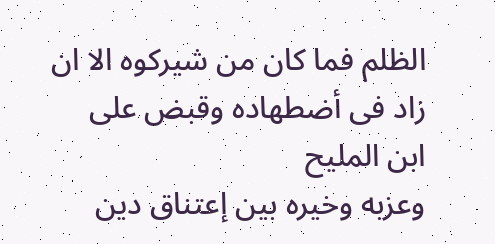الظلم فما كان من شيركوه الا ان زاد فى أضطهاده وقبض على ابن المليح
وعزبه وخيره بين إعتناق دين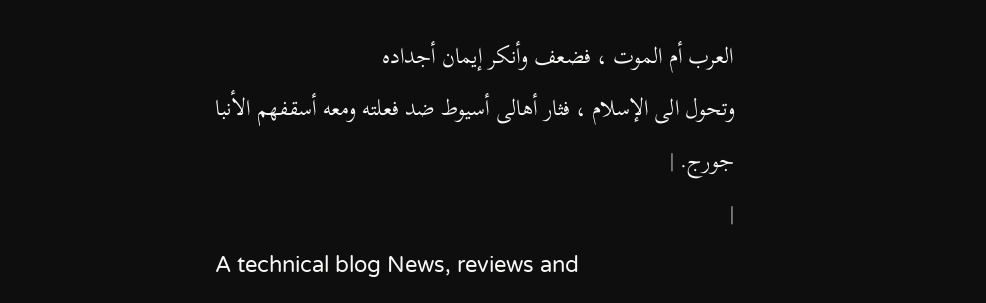العرب أم الموت ، فضعف وأنكر إيمان أجداده
وتحول الى الإسلام ، فثار أهالى أسيوط ضد فعلته ومعه أسقفهم الأنبا
جورج. |
|
A technical blog News, reviews and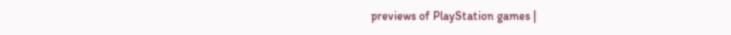previews of PlayStation games |